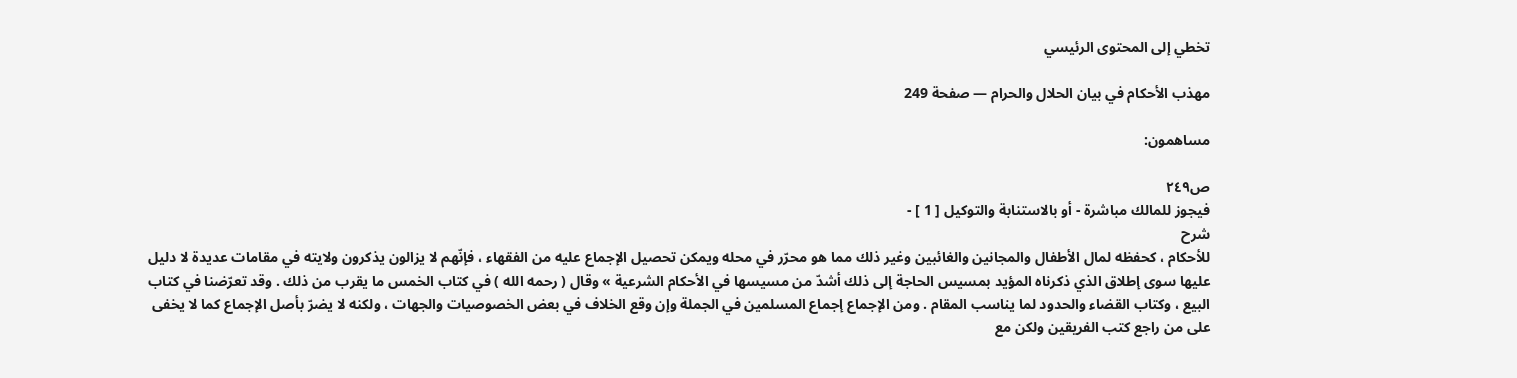تخطي إلى المحتوى الرئيسي

مهذب الأحكام في بيان الحلال والحرام — صفحة 249

مساهمون:

ص٢٤٩
فيجوز للمالك مباشرة - أو بالاستنابة والتوكيل [ 1 ] -
شرح
للأحكام ، كحفظه لمال الأطفال والمجانين والغائبين وغير ذلك مما هو محرّر في محله ويمكن تحصيل الإجماع عليه من الفقهاء ، فإنّهم لا يزالون يذكرون ولايته في مقامات عديدة لا دليل عليها سوى إطلاق الذي ذكرناه المؤيد بمسيس الحاجة إلى ذلك أشدّ من مسيسها في الأحكام الشرعية » وقال ( رحمه الله ) في كتاب الخمس ما يقرب من ذلك . وقد تعرّضنا في كتاب البيع ، وكتاب القضاء والحدود لما يناسب المقام . ومن الإجماع إجماع المسلمين في الجملة وإن وقع الخلاف في بعض الخصوصيات والجهات ، ولكنه لا يضرّ بأصل الإجماع كما لا يخفى على من راجع كتب الفريقين ولكن مع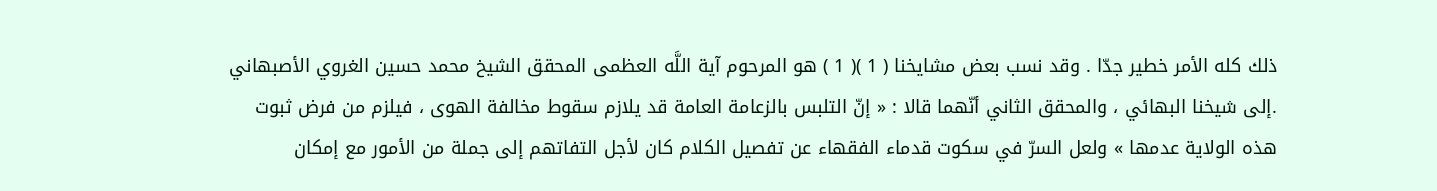ذلك كله الأمر خطير جدّا . وقد نسب بعض مشايخنا ( 1 )( 1 ) هو المرحوم آية اللَّه العظمى المحقق الشيخ محمد حسين الغروي الأصبهاني .إلى شيخنا البهائي ، والمحقق الثاني أنّهما قالا : « إنّ التلبس بالزعامة العامة قد يلازم سقوط مخالفة الهوى ، فيلزم من فرض ثبوت هذه الولاية عدمها » ولعل السرّ في سكوت قدماء الفقهاء عن تفصيل الكلام كان لأجل التفاتهم إلى جملة من الأمور مع إمكان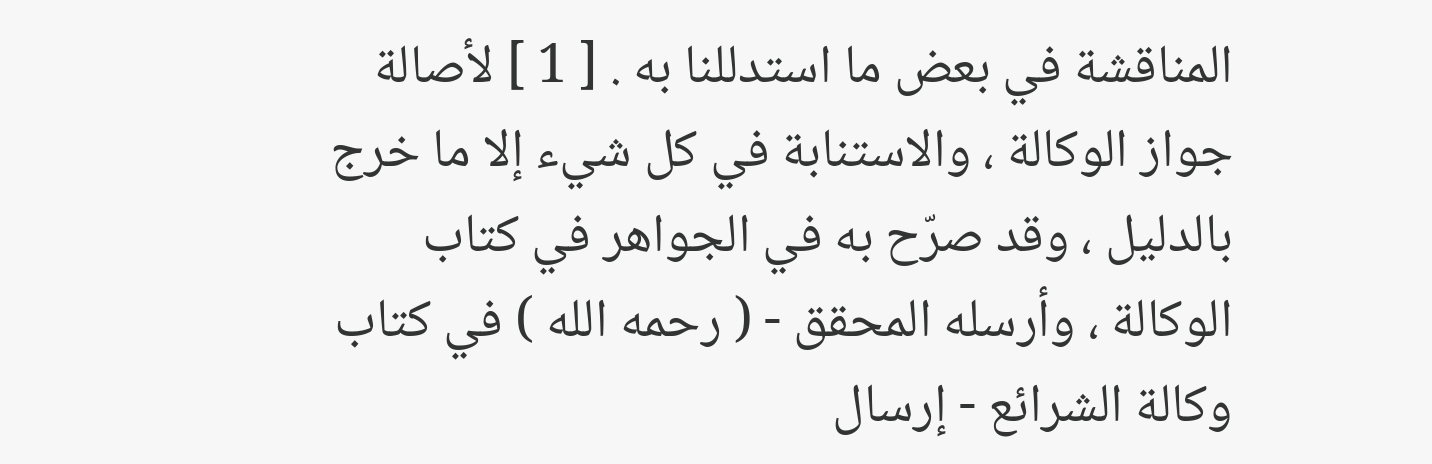المناقشة في بعض ما استدللنا به . [ 1 ] لأصالة جواز الوكالة ، والاستنابة في كل شيء إلا ما خرج بالدليل ، وقد صرّح به في الجواهر في كتاب الوكالة ، وأرسله المحقق - ( رحمه الله ) في كتاب وكالة الشرائع - إرسال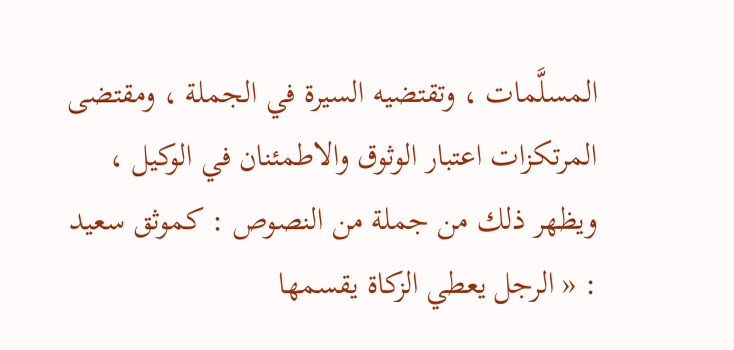المسلَّمات ، وتقتضيه السيرة في الجملة ، ومقتضى المرتكزات اعتبار الوثوق والاطمئنان في الوكيل ، ويظهر ذلك من جملة من النصوص : كموثق سعيد : « الرجل يعطي الزكاة يقسمها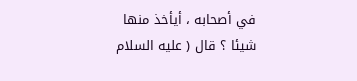في أصحابه ، أيأخذ منها شيئا ؟ قال ( عليه السلام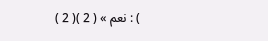) : نعم » ( 2 )( 2 )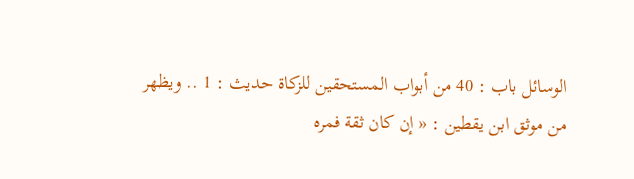الوسائل باب : 40 من أبواب المستحقين للزكاة حديث : 1 .. ويظهر من موثق ابن يقطين : « إن كان ثقة فمره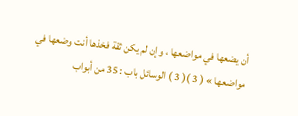أن يضعها في مواضعها ، وإن لم يكن ثقة فخذها أنت وضعها في مواضعها » ( 3 )( 3 ) الوسائل باب : 35 من أبواب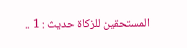المستحقين للزكاة حديث : 1 ..